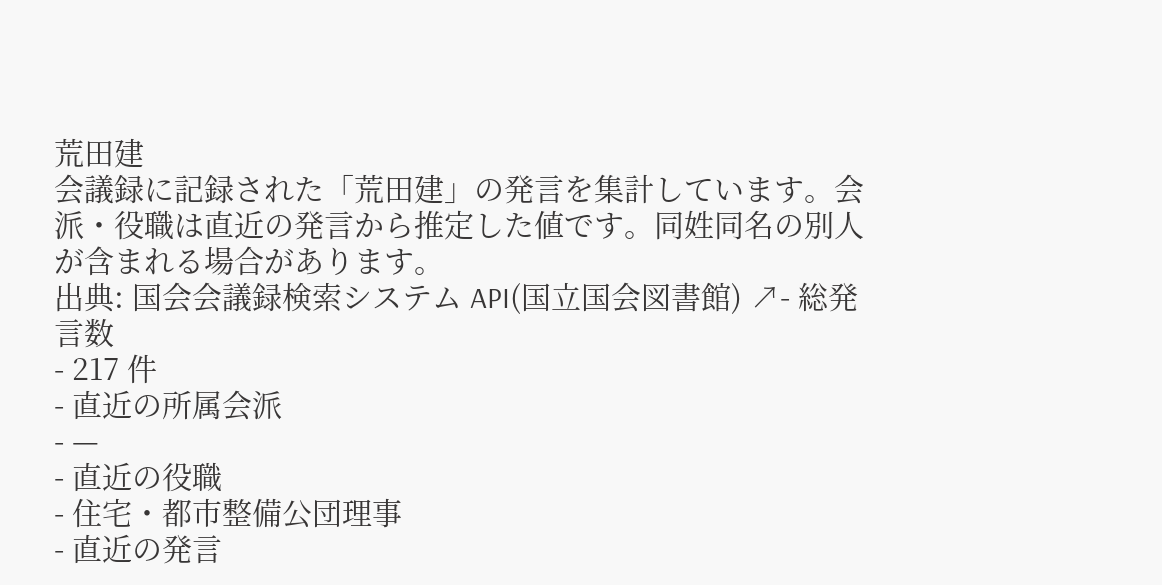荒田建
会議録に記録された「荒田建」の発言を集計しています。会派・役職は直近の発言から推定した値です。同姓同名の別人が含まれる場合があります。
出典: 国会会議録検索システム API(国立国会図書館) ↗- 総発言数
- 217 件
- 直近の所属会派
- —
- 直近の役職
- 住宅・都市整備公団理事
- 直近の発言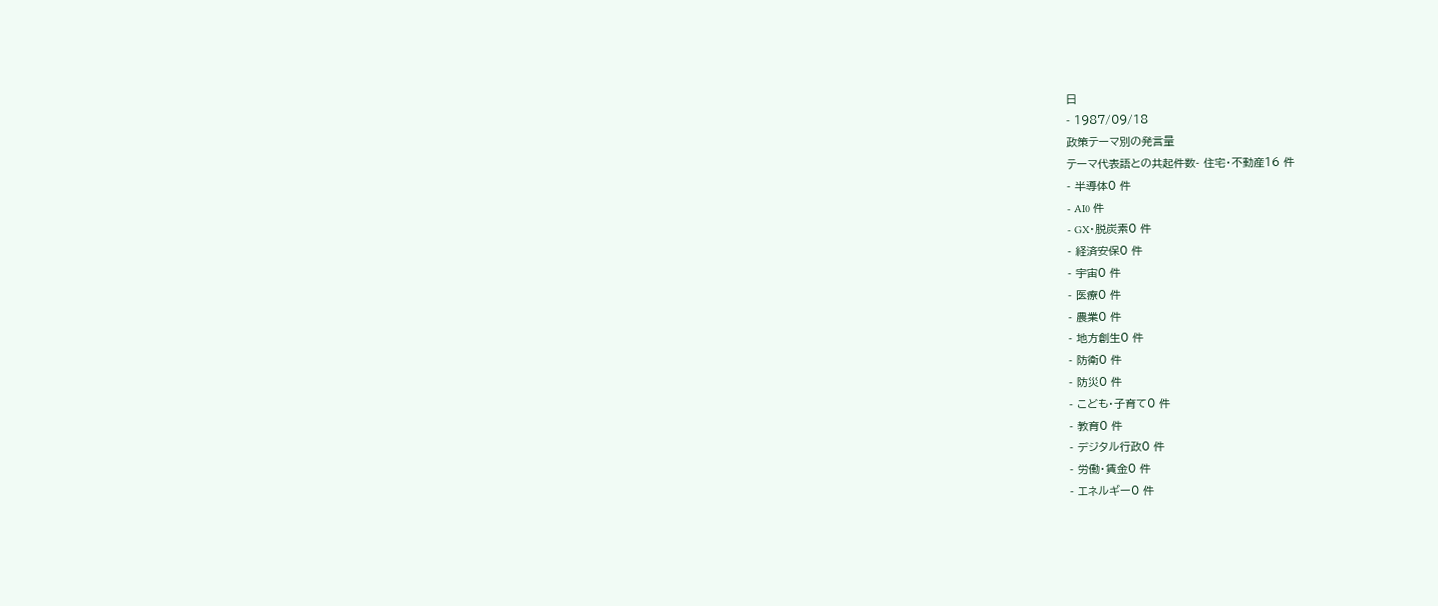日
- 1987/09/18
政策テーマ別の発言量
テーマ代表語との共起件数- 住宅・不動産16 件
- 半導体0 件
- AI0 件
- GX・脱炭素0 件
- 経済安保0 件
- 宇宙0 件
- 医療0 件
- 農業0 件
- 地方創生0 件
- 防衛0 件
- 防災0 件
- こども・子育て0 件
- 教育0 件
- デジタル行政0 件
- 労働・賃金0 件
- エネルギー0 件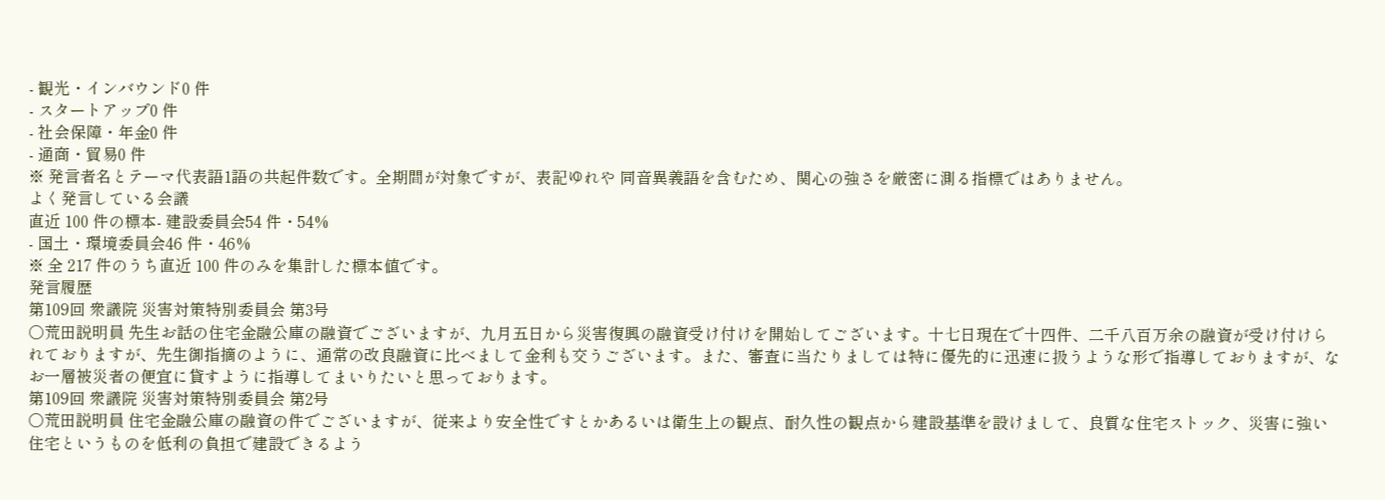- 観光・インバウンド0 件
- スタートアップ0 件
- 社会保障・年金0 件
- 通商・貿易0 件
※ 発言者名とテーマ代表語1語の共起件数です。全期間が対象ですが、表記ゆれや 同音異義語を含むため、関心の強さを厳密に測る指標ではありません。
よく発言している会議
直近 100 件の標本- 建設委員会54 件・54%
- 国土・環境委員会46 件・46%
※ 全 217 件のうち直近 100 件のみを集計した標本値です。
発言履歴
第109回 衆議院 災害対策特別委員会 第3号
○荒田説明員 先生お話の住宅金融公庫の融資でございますが、九月五日から災害復興の融資受け付けを開始してございます。十七日現在で十四件、二千八百万余の融資が受け付けられておりますが、先生御指摘のように、通常の改良融資に比べまして金利も交うございます。また、審査に当たりましては特に優先的に迅速に扱うような形で指導しておりますが、なお一層被災者の便宜に貸すように指導してまいりたいと思っております。
第109回 衆議院 災害対策特別委員会 第2号
○荒田説明員 住宅金融公庫の融資の件でございますが、従来より安全性ですとかあるいは衛生上の観点、耐久性の観点から建設基準を設けまして、良質な住宅ストック、災害に強い住宅というものを低利の負担で建設できるよう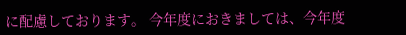に配慮しております。 今年度におきましては、今年度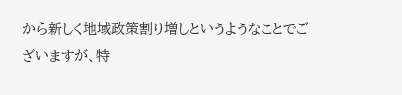から新しく地域政策割り増しというようなことでございますが、特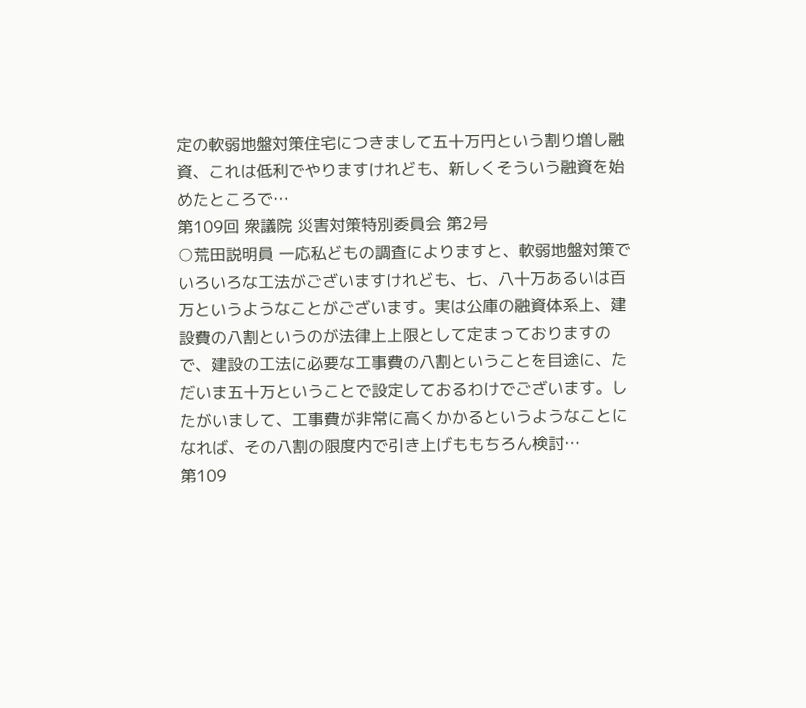定の軟弱地盤対策住宅につきまして五十万円という割り増し融資、これは低利でやりますけれども、新しくそういう融資を始めたところで…
第109回 衆議院 災害対策特別委員会 第2号
○荒田説明員 一応私どもの調査によりますと、軟弱地盤対策でいろいろな工法がございますけれども、七、八十万あるいは百万というようなことがございます。実は公庫の融資体系上、建設費の八割というのが法律上上限として定まっておりますので、建設の工法に必要な工事費の八割ということを目途に、ただいま五十万ということで設定しておるわけでございます。したがいまして、工事費が非常に高くかかるというようなことになれば、その八割の限度内で引き上げももちろん検討…
第109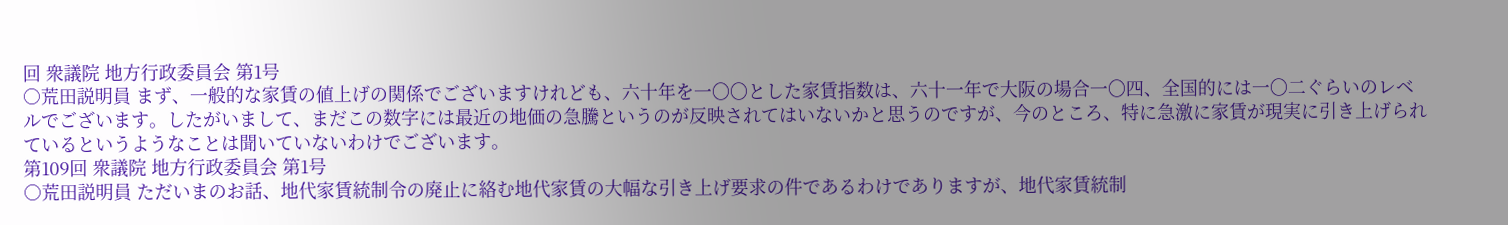回 衆議院 地方行政委員会 第1号
○荒田説明員 まず、一般的な家賃の値上げの関係でございますけれども、六十年を一〇〇とした家賃指数は、六十一年で大阪の場合一〇四、全国的には一〇二ぐらいのレベルでございます。したがいまして、まだこの数字には最近の地価の急騰というのが反映されてはいないかと思うのですが、今のところ、特に急激に家賃が現実に引き上げられているというようなことは聞いていないわけでございます。
第109回 衆議院 地方行政委員会 第1号
○荒田説明員 ただいまのお話、地代家賃統制令の廃止に絡む地代家賃の大幅な引き上げ要求の件であるわけでありますが、地代家賃統制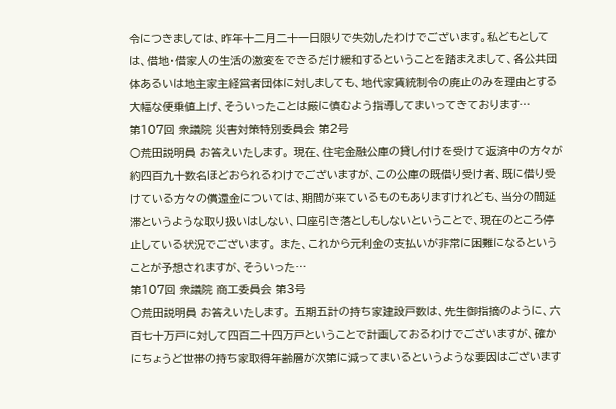令につきましては、昨年十二月二十一日限りで失効したわけでございます。私どもとしては、借地・借家人の生活の激変をできるだけ緩和するということを踏まえまして、各公共団体あるいは地主家主経営者団体に対しましても、地代家賃統制令の廃止のみを理由とする大幅な便乗値上げ、そういったことは厳に慎むよう指導してまいってきております…
第107回 衆議院 災害対策特別委員会 第2号
○荒田説明員 お答えいたします。 現在、住宅金融公庫の貸し付けを受けて返済中の方々が約四百九十数名ほどおられるわけでございますが、この公庫の既借り受け者、既に借り受けている方々の償還金については、期間が来ているものもありますけれども、当分の間延滞というような取り扱いはしない、口座引き落としもしないということで、現在のところ停止している状況でございます。 また、これから元利金の支払いが非常に困難になるということが予想されますが、そういった…
第107回 衆議院 商工委員会 第3号
○荒田説明員 お答えいたします。 五期五計の持ち家建設戸数は、先生御指摘のように、六百七十万戸に対して四百二十四万戸ということで計画しておるわけでございますが、確かにちょうど世帯の持ち家取得年齢層が次第に減ってまいるというような要因はございます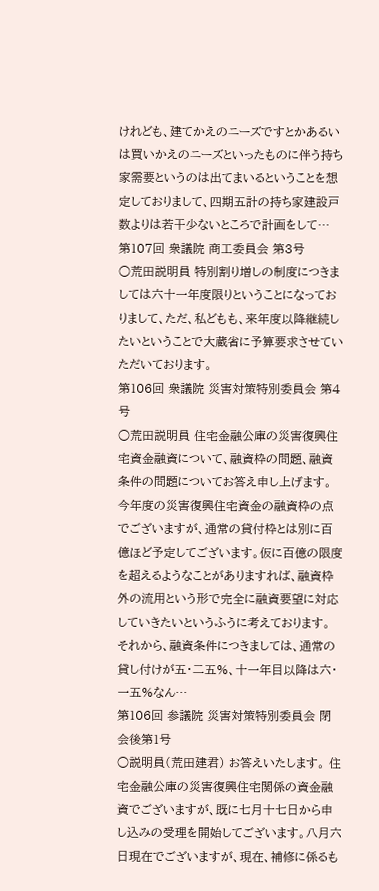けれども、建てかえのニーズですとかあるいは買いかえのニーズといったものに伴う持ち家需要というのは出てまいるということを想定しておりまして、四期五計の持ち家建設戸数よりは若干少ないところで計画をして…
第107回 衆議院 商工委員会 第3号
○荒田説明員 特別割り増しの制度につきましては六十一年度限りということになっておりまして、ただ、私どもも、来年度以降継続したいということで大蔵省に予算要求させていただいております。
第106回 衆議院 災害対策特別委員会 第4号
○荒田説明員 住宅金融公庫の災害復興住宅資金融資について、融資枠の問題、融資条件の問題についてお答え申し上げます。 今年度の災害復興住宅資金の融資枠の点でございますが、通常の貸付枠とは別に百億ほど予定してございます。仮に百億の限度を超えるようなことがありますれば、融資枠外の流用という形で完全に融資要望に対応していきたいというふうに考えております。 それから、融資条件につきましては、通常の貸し付けが五・二五%、十一年目以降は六・一五%なん…
第106回 参議院 災害対策特別委員会 閉会後第1号
○説明員(荒田建君) お答えいたします。 住宅金融公庫の災害復興住宅関係の資金融資でございますが、既に七月十七日から申し込みの受理を開始してございます。八月六日現在でございますが、現在、補修に係るも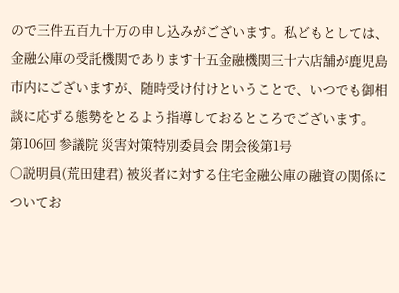ので三件五百九十万の申し込みがございます。私どもとしては、金融公庫の受託機関であります十五金融機関三十六店舗が鹿児島市内にございますが、随時受け付けということで、いつでも御相談に応ずる態勢をとるよう指導しておるところでございます。
第106回 参議院 災害対策特別委員会 閉会後第1号
○説明員(荒田建君) 被災者に対する住宅金融公庫の融資の関係についてお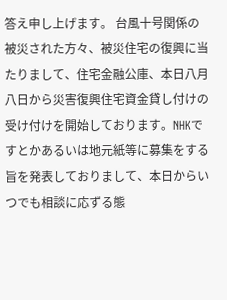答え申し上げます。 台風十号関係の被災された方々、被災住宅の復興に当たりまして、住宅金融公庫、本日八月八日から災害復興住宅資金貸し付けの受け付けを開始しております。NHKですとかあるいは地元紙等に募集をする旨を発表しておりまして、本日からいつでも相談に応ずる態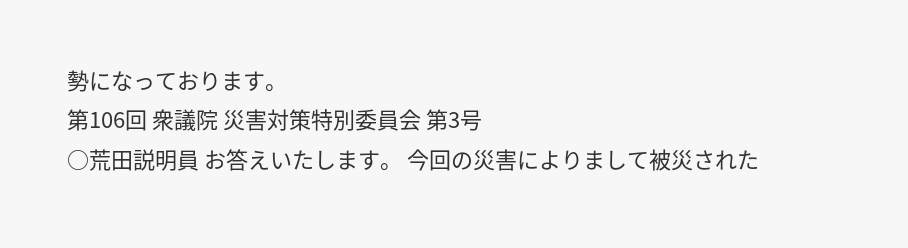勢になっております。
第106回 衆議院 災害対策特別委員会 第3号
○荒田説明員 お答えいたします。 今回の災害によりまして被災された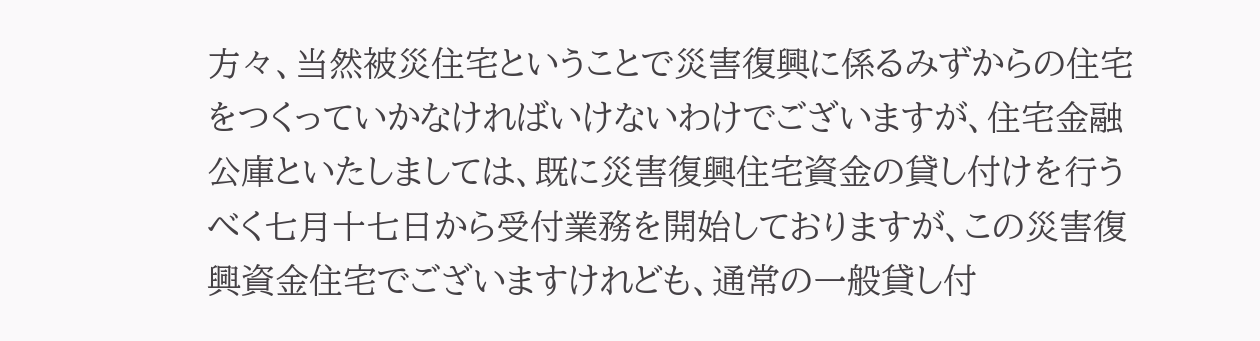方々、当然被災住宅ということで災害復興に係るみずからの住宅をつくっていかなければいけないわけでございますが、住宅金融公庫といたしましては、既に災害復興住宅資金の貸し付けを行うべく七月十七日から受付業務を開始しておりますが、この災害復興資金住宅でございますけれども、通常の一般貸し付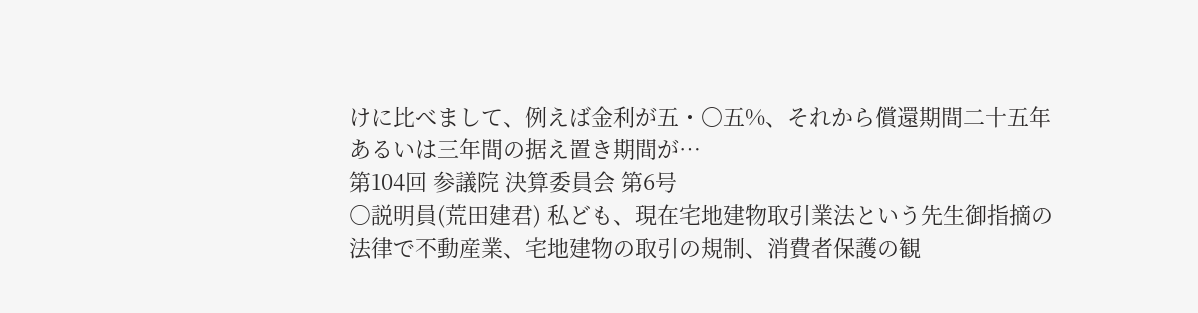けに比べまして、例えば金利が五・〇五%、それから償還期間二十五年あるいは三年間の据え置き期間が…
第104回 参議院 決算委員会 第6号
○説明員(荒田建君) 私ども、現在宅地建物取引業法という先生御指摘の法律で不動産業、宅地建物の取引の規制、消費者保護の観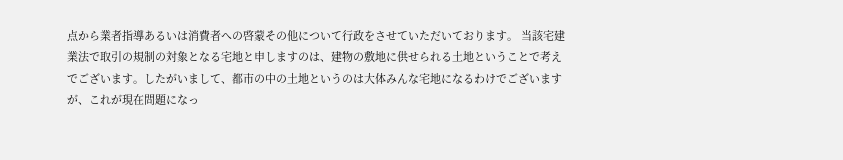点から業者指導あるいは消費者への啓蒙その他について行政をさせていただいております。 当該宅建業法で取引の規制の対象となる宅地と申しますのは、建物の敷地に供せられる土地ということで考えでございます。したがいまして、都市の中の土地というのは大体みんな宅地になるわけでございますが、これが現在問題になっ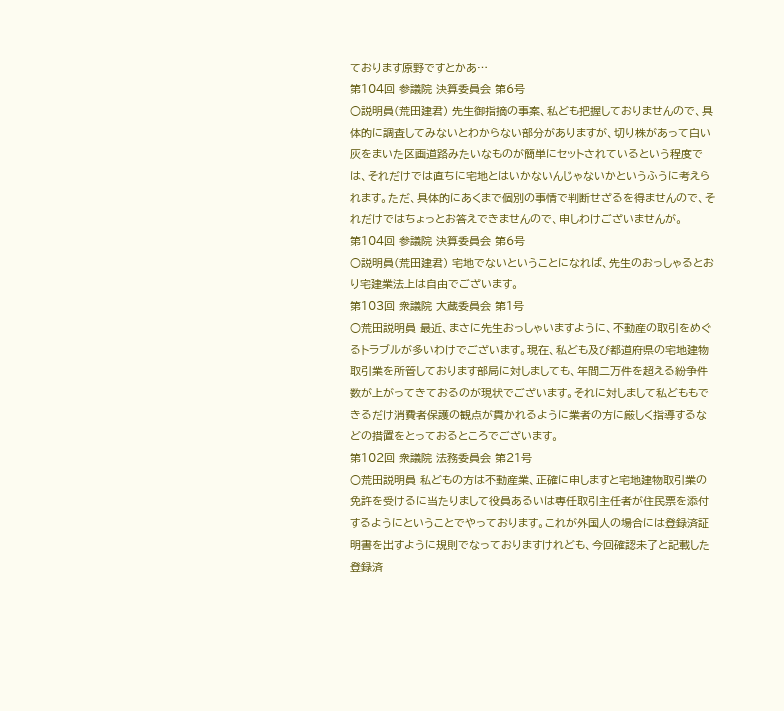ております原野ですとかあ…
第104回 参議院 決算委員会 第6号
○説明員(荒田建君) 先生御指摘の事案、私ども把握しておりませんので、具体的に調査してみないとわからない部分がありますが、切り株があって白い灰をまいた区画道路みたいなものが簡単にセットされているという程度では、それだけでは直ちに宅地とはいかないんじゃないかというふうに考えられます。ただ、具体的にあくまで個別の事情で判断せざるを得ませんので、それだけではちょっとお答えできませんので、申しわけございませんが。
第104回 参議院 決算委員会 第6号
○説明員(荒田建君) 宅地でないということになれば、先生のおっしゃるとおり宅建業法上は自由でございます。
第103回 衆議院 大蔵委員会 第1号
○荒田説明員 最近、まさに先生おっしゃいますように、不動産の取引をめぐるトラブルが多いわけでございます。現在、私ども及び都道府県の宅地建物取引業を所管しております部局に対しましても、年間二万件を超える紛争件数が上がってきておるのが現状でございます。それに対しまして私どももできるだけ消費者保護の観点が貫かれるように業者の方に厳しく指導するなどの措置をとっておるところでございます。
第102回 衆議院 法務委員会 第21号
○荒田説明員 私どもの方は不動産業、正確に申しますと宅地建物取引業の免許を受けるに当たりまして役員あるいは専任取引主任者が住民票を添付するようにということでやっております。これが外国人の場合には登録済証明書を出すように規則でなっておりますけれども、今回確認未了と記載した登録済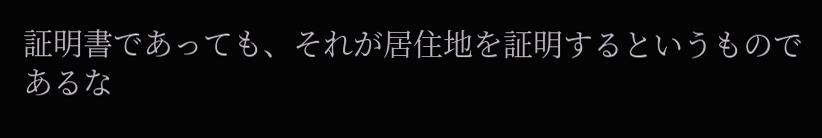証明書であっても、それが居住地を証明するというものであるな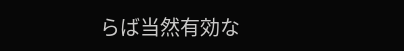らば当然有効な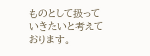ものとして扱っていきたいと考えております。